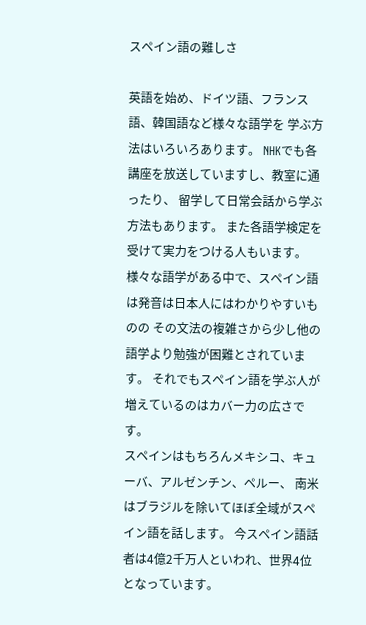スペイン語の難しさ

英語を始め、ドイツ語、フランス語、韓国語など様々な語学を 学ぶ方法はいろいろあります。 NHKでも各講座を放送していますし、教室に通ったり、 留学して日常会話から学ぶ方法もあります。 また各語学検定を受けて実力をつける人もいます。
様々な語学がある中で、スペイン語は発音は日本人にはわかりやすいものの その文法の複雑さから少し他の語学より勉強が困難とされています。 それでもスペイン語を学ぶ人が増えているのはカバー力の広さです。
スペインはもちろんメキシコ、キューバ、アルゼンチン、ペルー、 南米はブラジルを除いてほぼ全域がスペイン語を話します。 今スペイン語話者は4億2千万人といわれ、世界4位となっています。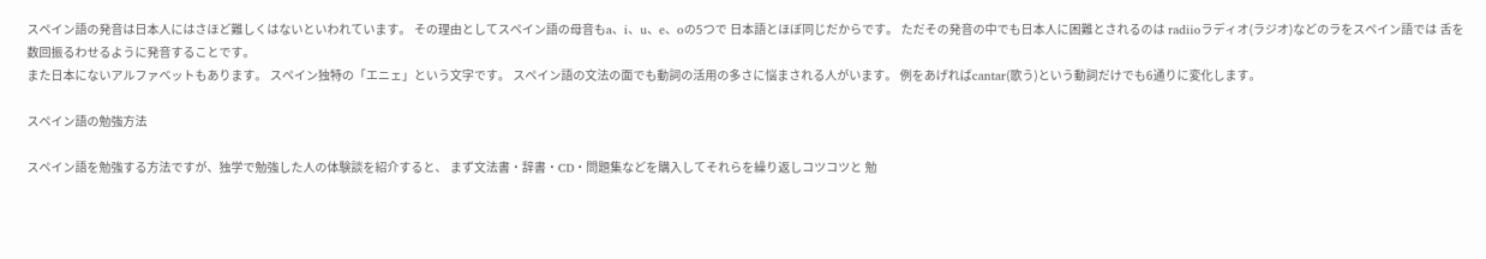スペイン語の発音は日本人にはさほど難しくはないといわれています。 その理由としてスペイン語の母音もa、i、u、e、oの5つで 日本語とほぼ同じだからです。 ただその発音の中でも日本人に困難とされるのは radiioラディオ(ラジオ)などのラをスペイン語では 舌を数回振るわせるように発音することです。
また日本にないアルファベットもあります。 スペイン独特の「エニェ」という文字です。 スペイン語の文法の面でも動詞の活用の多さに悩まされる人がいます。 例をあげればcantar(歌う)という動詞だけでも6通りに変化します。

スペイン語の勉強方法

スペイン語を勉強する方法ですが、独学で勉強した人の体験談を紹介すると、 まず文法書・辞書・CD・問題集などを購入してそれらを繰り返しコツコツと 勉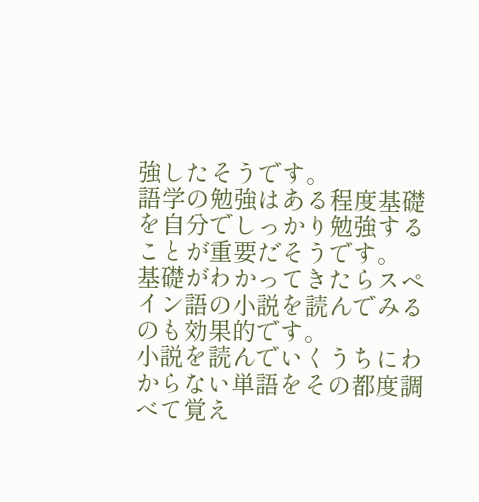強したそうです。
語学の勉強はある程度基礎を自分でしっかり勉強することが重要だそうです。
基礎がわかってきたらスペイン語の小説を読んでみるのも効果的です。
小説を読んでいくうちにわからない単語をその都度調べて覚え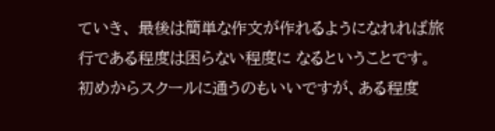ていき、 最後は簡単な作文が作れるようになれれば旅行である程度は困らない程度に なるということです。
初めからスクールに通うのもいいですが、ある程度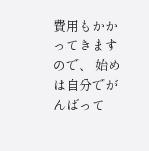費用もかかってきますので、 始めは自分でがんばって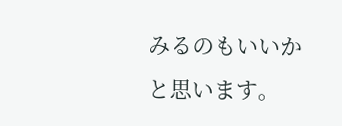みるのもいいかと思います。